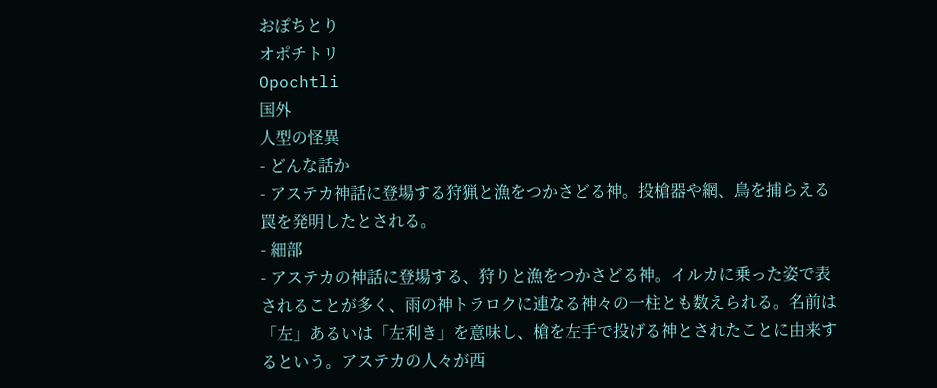おぽちとり
オポチトリ
Opochtli
国外
人型の怪異
- どんな話か
- アステカ神話に登場する狩猟と漁をつかさどる神。投槍器や網、鳥を捕らえる罠を発明したとされる。
- 細部
- アステカの神話に登場する、狩りと漁をつかさどる神。イルカに乗った姿で表されることが多く、雨の神トラロクに連なる神々の一柱とも数えられる。名前は「左」あるいは「左利き」を意味し、槍を左手で投げる神とされたことに由来するという。アステカの人々が西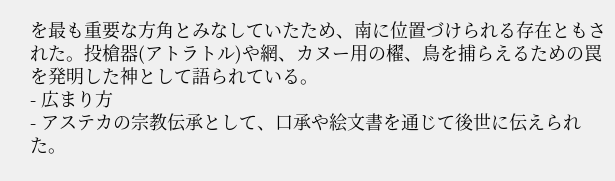を最も重要な方角とみなしていたため、南に位置づけられる存在ともされた。投槍器(アトラトル)や網、カヌー用の櫂、鳥を捕らえるための罠を発明した神として語られている。
- 広まり方
- アステカの宗教伝承として、口承や絵文書を通じて後世に伝えられた。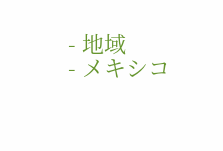- 地域
- メキシコ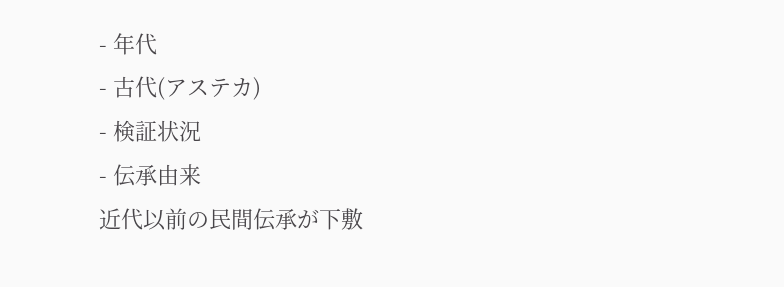- 年代
- 古代(アステカ)
- 検証状況
- 伝承由来
近代以前の民間伝承が下敷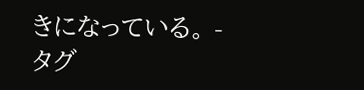きになっている。 - タグ